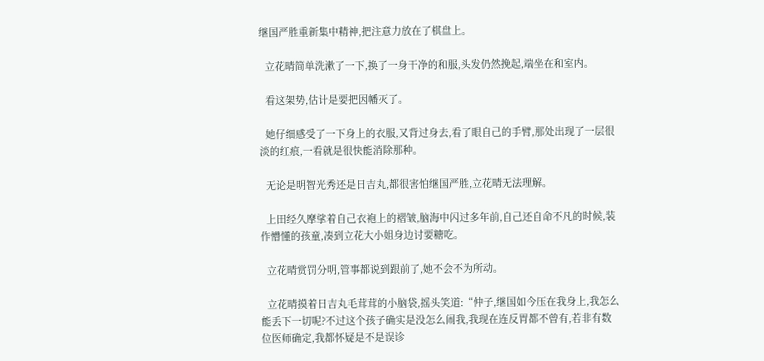继国严胜重新集中精神,把注意力放在了棋盘上。

  立花晴简单洗漱了一下,换了一身干净的和服,头发仍然挽起,端坐在和室内。

  看这架势,估计是要把因幡灭了。

  她仔细感受了一下身上的衣服,又背过身去,看了眼自己的手臂,那处出现了一层很淡的红痕,一看就是很快能消除那种。

  无论是明智光秀还是日吉丸,都很害怕继国严胜,立花晴无法理解。

  上田经久摩挲着自己衣袍上的褶皱,脑海中闪过多年前,自己还自命不凡的时候,装作懵懂的孩童,凑到立花大小姐身边讨要糖吃。

  立花晴赏罚分明,管事都说到跟前了,她不会不为所动。

  立花晴摸着日吉丸毛茸茸的小脑袋,摇头笑道:“仲子,继国如今压在我身上,我怎么能丢下一切呢?不过这个孩子确实是没怎么闹我,我现在连反胃都不曾有,若非有数位医师确定,我都怀疑是不是误诊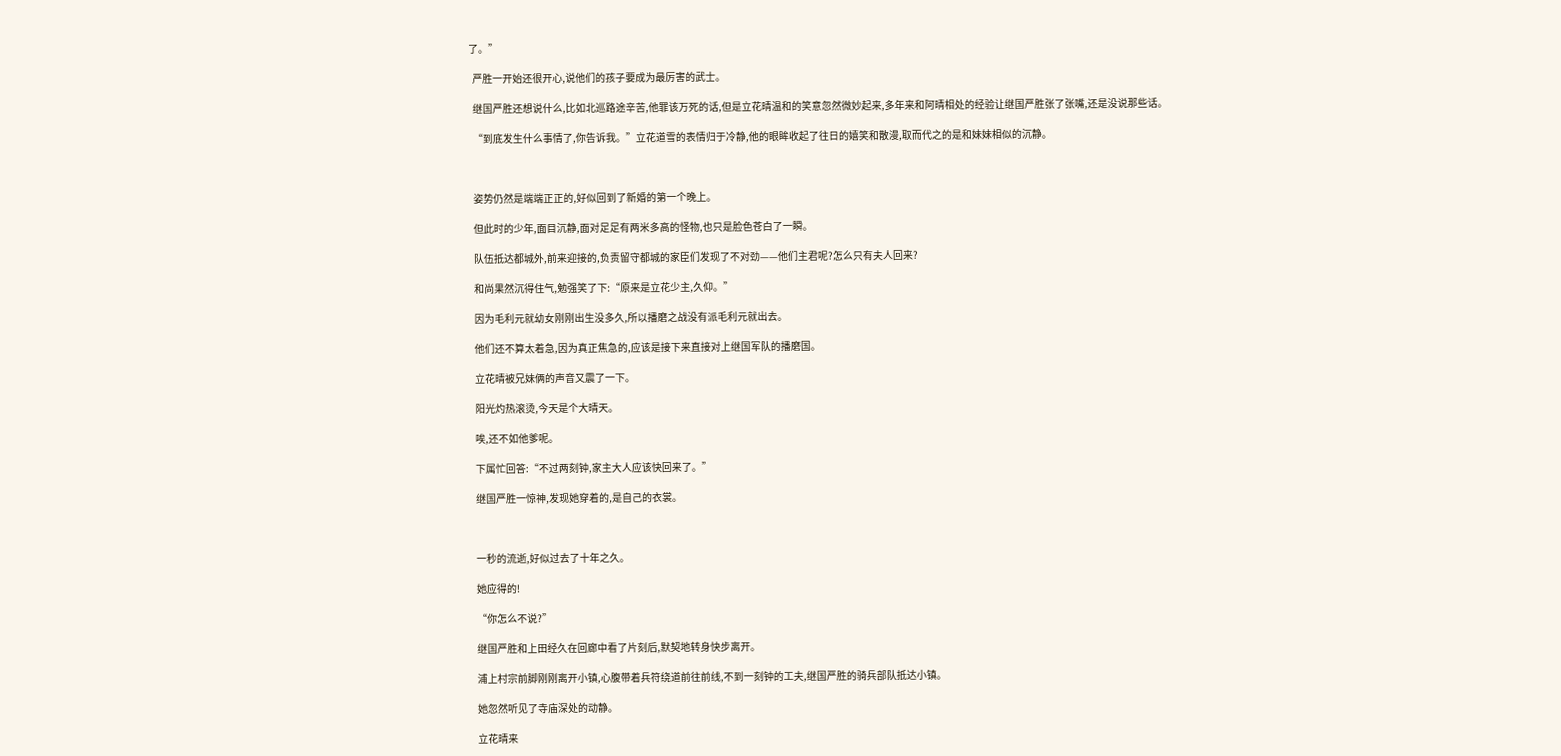了。”

  严胜一开始还很开心,说他们的孩子要成为最厉害的武士。

  继国严胜还想说什么,比如北巡路途辛苦,他罪该万死的话,但是立花晴温和的笑意忽然微妙起来,多年来和阿晴相处的经验让继国严胜张了张嘴,还是没说那些话。

  “到底发生什么事情了,你告诉我。”立花道雪的表情归于冷静,他的眼眸收起了往日的嬉笑和散漫,取而代之的是和妹妹相似的沉静。



  姿势仍然是端端正正的,好似回到了新婚的第一个晚上。

  但此时的少年,面目沉静,面对足足有两米多高的怪物,也只是脸色苍白了一瞬。

  队伍抵达都城外,前来迎接的,负责留守都城的家臣们发现了不对劲——他们主君呢?怎么只有夫人回来?

  和尚果然沉得住气,勉强笑了下:“原来是立花少主,久仰。”

  因为毛利元就幼女刚刚出生没多久,所以播磨之战没有派毛利元就出去。

  他们还不算太着急,因为真正焦急的,应该是接下来直接对上继国军队的播磨国。

  立花晴被兄妹俩的声音又震了一下。

  阳光灼热滚烫,今天是个大晴天。

  唉,还不如他爹呢。

  下属忙回答:“不过两刻钟,家主大人应该快回来了。”

  继国严胜一惊神,发现她穿着的,是自己的衣裳。



  一秒的流逝,好似过去了十年之久。

  她应得的!

  “你怎么不说?”

  继国严胜和上田经久在回廊中看了片刻后,默契地转身快步离开。

  浦上村宗前脚刚刚离开小镇,心腹带着兵符绕道前往前线,不到一刻钟的工夫,继国严胜的骑兵部队抵达小镇。

  她忽然听见了寺庙深处的动静。

  立花晴来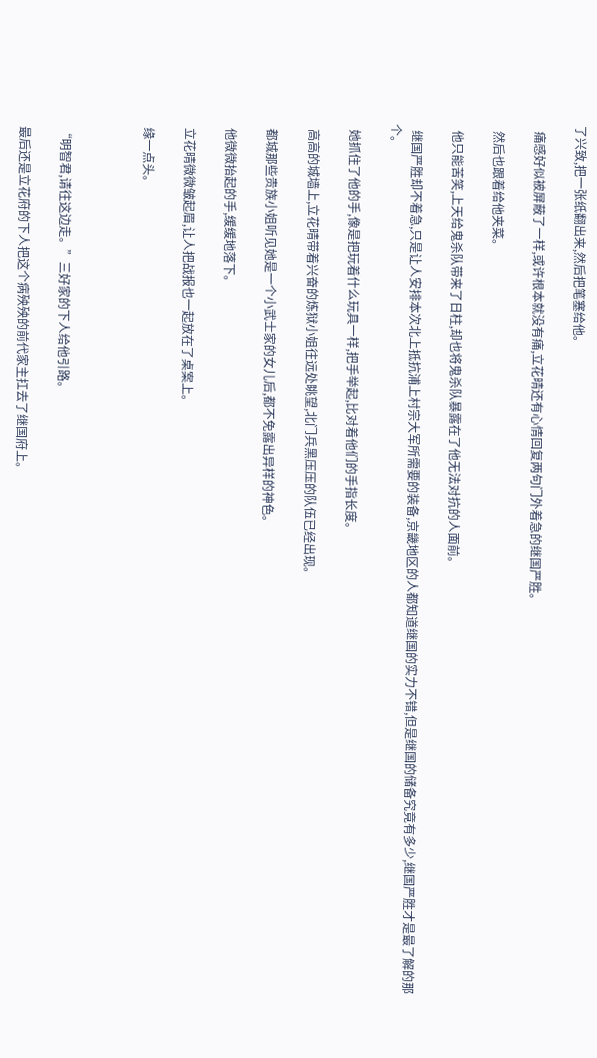了兴致,把一张纸翻出来,然后把笔塞给他。

  痛感好似被屏蔽了一样,或许根本就没有痛,立花晴还有心情回复两句门外着急的继国严胜。

  然后也跟着给他夹菜。

  他只能苦笑,上天给鬼杀队带来了日柱,却也将鬼杀队暴露在了他无法对抗的人面前。

  继国严胜却不着急,只是让人安排本次北上抵抗浦上村宗大军所需要的装备,京畿地区的人都知道继国的实力不错,但是继国的储备究竟有多少,继国严胜才是最了解的那个。

  她抓住了他的手,像是把玩着什么玩具一样,把手举起,比对着他们的手指长度。

  高高的城墙上,立花晴带着兴奋的炼狱小姐往远处眺望,北门兵黑压压的队伍已经出现。

  都城那些贵族小姐听见她是一个小武士家的女儿后,都不免露出异样的神色。

  他微微抬起的手,缓缓地落下。

  立花晴微微皱起眉,让人把战报也一起放在了桌案上。

  缘一点头。



  “明智君,请往这边走。”三好家的下人给他引路。

  最后还是立花府的下人把这个病殃殃的前代家主扛去了继国府上。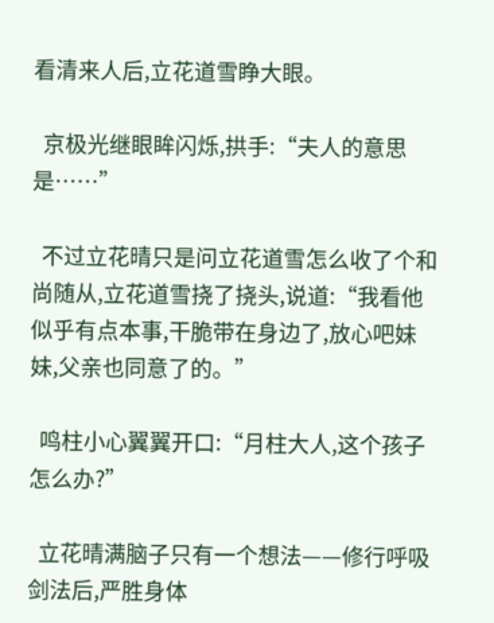看清来人后,立花道雪睁大眼。

  京极光继眼眸闪烁,拱手:“夫人的意思是……”

  不过立花晴只是问立花道雪怎么收了个和尚随从,立花道雪挠了挠头,说道:“我看他似乎有点本事,干脆带在身边了,放心吧妹妹,父亲也同意了的。”

  鸣柱小心翼翼开口:“月柱大人,这个孩子怎么办?”

  立花晴满脑子只有一个想法——修行呼吸剑法后,严胜身体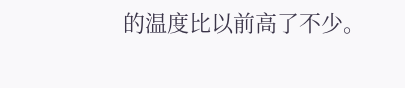的温度比以前高了不少。